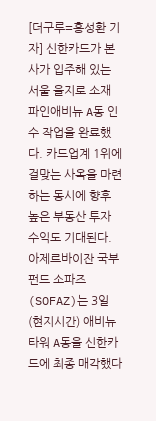[더구루=홍성환 기자] 신한카드가 본사가 입주해 있는 서울 을지로 소재 파인애비뉴 A동 인수 작업을 완료했다. 카드업계 1위에 걸맞는 사옥을 마련하는 동시에 향후 높은 부동산 투자 수익도 기대된다. 아제르바이잔 국부펀드 소파즈(SOFAZ)는 3일(현지시간) 애비뉴타워 A동을 신한카드에 최종 매각했다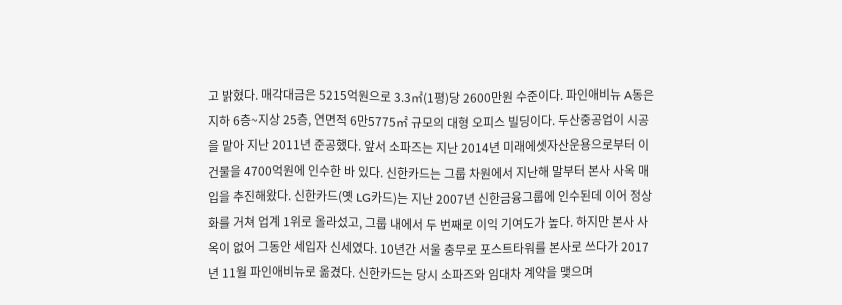고 밝혔다. 매각대금은 5215억원으로 3.3㎡(1평)당 2600만원 수준이다. 파인애비뉴 A동은 지하 6층~지상 25층, 연면적 6만5775㎡ 규모의 대형 오피스 빌딩이다. 두산중공업이 시공을 맡아 지난 2011년 준공했다. 앞서 소파즈는 지난 2014년 미래에셋자산운용으로부터 이 건물을 4700억원에 인수한 바 있다. 신한카드는 그룹 차원에서 지난해 말부터 본사 사옥 매입을 추진해왔다. 신한카드(옛 LG카드)는 지난 2007년 신한금융그룹에 인수된데 이어 정상화를 거쳐 업계 1위로 올라섰고, 그룹 내에서 두 번째로 이익 기여도가 높다. 하지만 본사 사옥이 없어 그동안 세입자 신세였다. 10년간 서울 충무로 포스트타워를 본사로 쓰다가 2017년 11월 파인애비뉴로 옮겼다. 신한카드는 당시 소파즈와 임대차 계약을 맺으며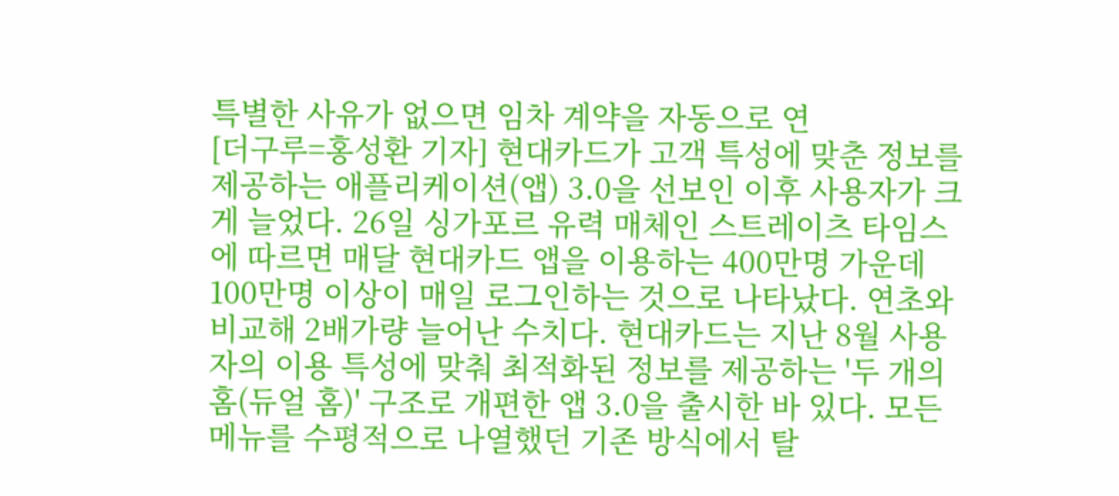특별한 사유가 없으면 임차 계약을 자동으로 연
[더구루=홍성환 기자] 현대카드가 고객 특성에 맞춘 정보를 제공하는 애플리케이션(앱) 3.0을 선보인 이후 사용자가 크게 늘었다. 26일 싱가포르 유력 매체인 스트레이츠 타임스에 따르면 매달 현대카드 앱을 이용하는 400만명 가운데 100만명 이상이 매일 로그인하는 것으로 나타났다. 연초와 비교해 2배가량 늘어난 수치다. 현대카드는 지난 8월 사용자의 이용 특성에 맞춰 최적화된 정보를 제공하는 '두 개의 홈(듀얼 홈)' 구조로 개편한 앱 3.0을 출시한 바 있다. 모든 메뉴를 수평적으로 나열했던 기존 방식에서 탈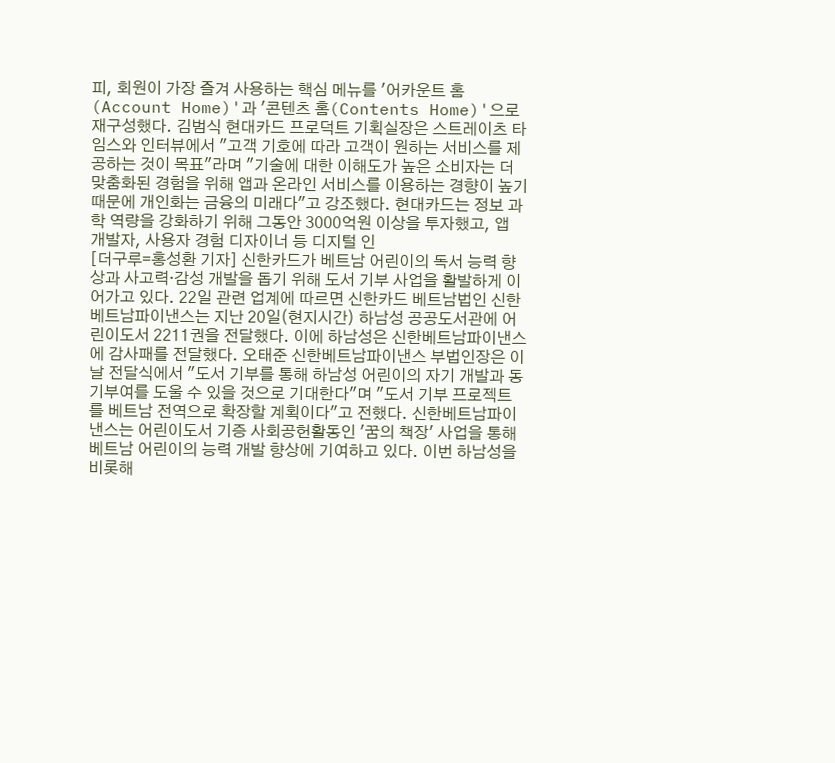피, 회원이 가장 즐겨 사용하는 핵심 메뉴를 '어카운트 홈(Account Home)'과 '콘텐츠 홈(Contents Home)'으로 재구성했다. 김범식 현대카드 프로덕트 기획실장은 스트레이츠 타임스와 인터뷰에서 "고객 기호에 따라 고객이 원하는 서비스를 제공하는 것이 목표"라며 "기술에 대한 이해도가 높은 소비자는 더 맞춤화된 경험을 위해 앱과 온라인 서비스를 이용하는 경향이 높기 때문에 개인화는 금융의 미래다"고 강조했다. 현대카드는 정보 과학 역량을 강화하기 위해 그동안 3000억원 이상을 투자했고, 앱 개발자, 사용자 경험 디자이너 등 디지털 인
[더구루=홍성환 기자] 신한카드가 베트남 어린이의 독서 능력 향상과 사고력·감성 개발을 돕기 위해 도서 기부 사업을 활발하게 이어가고 있다. 22일 관련 업계에 따르면 신한카드 베트남법인 신한베트남파이낸스는 지난 20일(현지시간) 하남성 공공도서관에 어린이도서 2211권을 전달했다. 이에 하남성은 신한베트남파이낸스에 감사패를 전달했다. 오태준 신한베트남파이낸스 부법인장은 이날 전달식에서 "도서 기부를 통해 하남성 어린이의 자기 개발과 동기부여를 도울 수 있을 것으로 기대한다"며 "도서 기부 프로젝트를 베트남 전역으로 확장할 계획이다"고 전했다. 신한베트남파이낸스는 어린이도서 기증 사회공헌활동인 '꿈의 책장' 사업을 통해 베트남 어린이의 능력 개발 향상에 기여하고 있다. 이번 하남성을 비롯해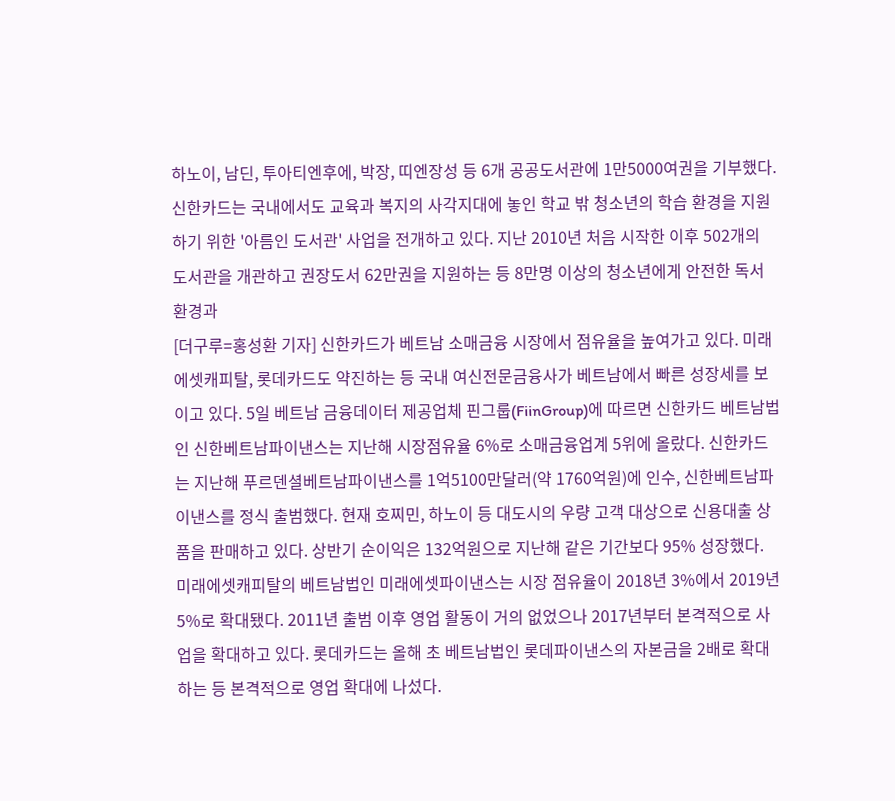하노이, 남딘, 투아티엔후에, 박장, 띠엔장성 등 6개 공공도서관에 1만5000여권을 기부했다. 신한카드는 국내에서도 교육과 복지의 사각지대에 놓인 학교 밖 청소년의 학습 환경을 지원하기 위한 '아름인 도서관' 사업을 전개하고 있다. 지난 2010년 처음 시작한 이후 502개의 도서관을 개관하고 권장도서 62만권을 지원하는 등 8만명 이상의 청소년에게 안전한 독서 환경과
[더구루=홍성환 기자] 신한카드가 베트남 소매금융 시장에서 점유율을 높여가고 있다. 미래에셋캐피탈, 롯데카드도 약진하는 등 국내 여신전문금융사가 베트남에서 빠른 성장세를 보이고 있다. 5일 베트남 금융데이터 제공업체 핀그룹(FiinGroup)에 따르면 신한카드 베트남법인 신한베트남파이낸스는 지난해 시장점유율 6%로 소매금융업계 5위에 올랐다. 신한카드는 지난해 푸르덴셜베트남파이낸스를 1억5100만달러(약 1760억원)에 인수, 신한베트남파이낸스를 정식 출범했다. 현재 호찌민, 하노이 등 대도시의 우량 고객 대상으로 신용대출 상품을 판매하고 있다. 상반기 순이익은 132억원으로 지난해 같은 기간보다 95% 성장했다. 미래에셋캐피탈의 베트남법인 미래에셋파이낸스는 시장 점유율이 2018년 3%에서 2019년 5%로 확대됐다. 2011년 출범 이후 영업 활동이 거의 없었으나 2017년부터 본격적으로 사업을 확대하고 있다. 롯데카드는 올해 초 베트남법인 롯데파이낸스의 자본금을 2배로 확대하는 등 본격적으로 영업 확대에 나섰다.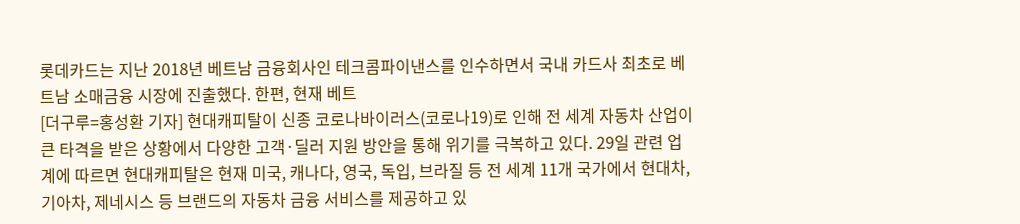롯데카드는 지난 2018년 베트남 금융회사인 테크콤파이낸스를 인수하면서 국내 카드사 최초로 베트남 소매금융 시장에 진출했다. 한편, 현재 베트
[더구루=홍성환 기자] 현대캐피탈이 신종 코로나바이러스(코로나19)로 인해 전 세계 자동차 산업이 큰 타격을 받은 상황에서 다양한 고객·딜러 지원 방안을 통해 위기를 극복하고 있다. 29일 관련 업계에 따르면 현대캐피탈은 현재 미국, 캐나다, 영국, 독입, 브라질 등 전 세계 11개 국가에서 현대차, 기아차, 제네시스 등 브랜드의 자동차 금융 서비스를 제공하고 있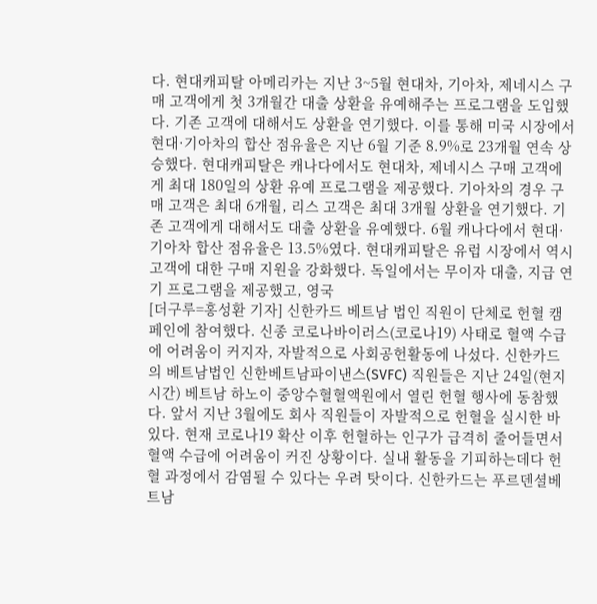다. 현대캐피탈 아메리카는 지난 3~5월 현대차, 기아차, 제네시스 구매 고객에게 첫 3개월간 대출 상환을 유예해주는 프로그램을 도입했다. 기존 고객에 대해서도 상환을 연기했다. 이를 통해 미국 시장에서 현대·기아차의 합산 점유율은 지난 6월 기준 8.9%로 23개월 연속 상승했다. 현대캐피탈은 캐나다에서도 현대차, 제네시스 구매 고객에게 최대 180일의 상환 유예 프로그램을 제공했다. 기아차의 경우 구매 고객은 최대 6개월, 리스 고객은 최대 3개월 상환을 연기했다. 기존 고객에게 대해서도 대출 상환을 유예했다. 6월 캐나다에서 현대·기아차 합산 점유율은 13.5%였다. 현대캐피탈은 유럽 시장에서 역시 고객에 대한 구매 지원을 강화했다. 독일에서는 무이자 대출, 지급 연기 프로그램을 제공했고, 영국
[더구루=홍성환 기자] 신한카드 베트남 법인 직원이 단체로 헌혈 캠페인에 참여했다. 신종 코로나바이러스(코로나19) 사태로 혈액 수급에 어려움이 커지자, 자발적으로 사회공헌활동에 나섰다. 신한카드의 베트남법인 신한베트남파이낸스(SVFC) 직원들은 지난 24일(현지시간) 베트남 하노이 중앙수혈혈액원에서 열린 헌혈 행사에 동참했다. 앞서 지난 3월에도 회사 직원들이 자발적으로 헌혈을 실시한 바 있다. 현재 코로나19 확산 이후 헌혈하는 인구가 급격히 줄어들면서 혈액 수급에 어려움이 커진 상황이다. 실내 활동을 기피하는데다 헌혈 과정에서 감염될 수 있다는 우려 탓이다. 신한카드는 푸르덴셜베트남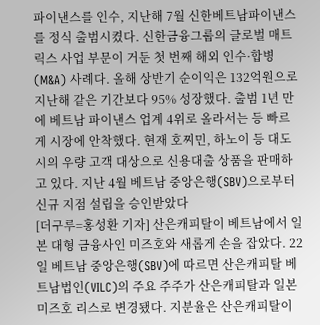파이낸스를 인수, 지난해 7월 신한베트남파이낸스를 정식 출범시켰다. 신한금융그룹의 글로벌 매트릭스 사업 부문이 거둔 첫 번째 해외 인수·합병(M&A) 사례다. 올해 상반기 순이익은 132억원으로 지난해 같은 기간보다 95% 성장했다. 출범 1년 만에 베트남 파이낸스 업계 4위로 올라서는 등 빠르게 시장에 안착했다. 현재 호찌민, 하노이 등 대도시의 우량 고객 대상으로 신용대출 상품을 판매하고 있다. 지난 4월 베트남 중앙은행(SBV)으로부터 신규 지점 설립을 승인받았다
[더구루=홍성환 기자] 산은캐피탈이 베트남에서 일본 대형 금융사인 미즈호와 새롭게 손을 잡았다. 22일 베트남 중앙은행(SBV)에 따르면 산은캐피탈 베트남법인(VILC)의 주요 주주가 산은캐피탈과 일본 미즈호 리스로 변경됐다. 지분율은 산은캐피탈이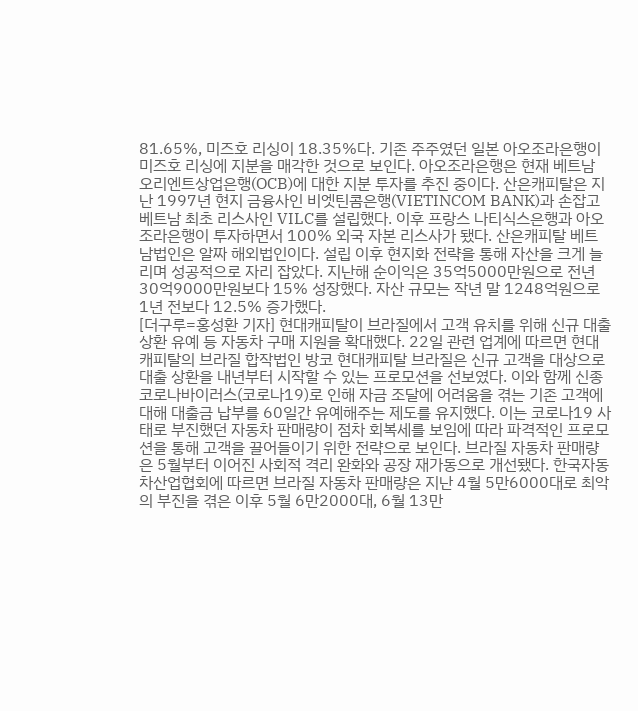81.65%, 미즈호 리싱이 18.35%다. 기존 주주였던 일본 아오조라은행이 미즈호 리싱에 지분을 매각한 것으로 보인다. 아오조라은행은 현재 베트남 오리엔트상업은행(OCB)에 대한 지분 투자를 추진 중이다. 산은캐피탈은 지난 1997년 현지 금융사인 비엣틴콤은행(VIETINCOM BANK)과 손잡고 베트남 최초 리스사인 VILC를 설립했다. 이후 프랑스 나티식스은행과 아오조라은행이 투자하면서 100% 외국 자본 리스사가 됐다. 산은캐피탈 베트남법인은 알짜 해외법인이다. 설립 이후 현지화 전략을 통해 자산을 크게 늘리며 성공적으로 자리 잡았다. 지난해 순이익은 35억5000만원으로 전년 30억9000만원보다 15% 성장했다. 자산 규모는 작년 말 1248억원으로 1년 전보다 12.5% 증가했다.
[더구루=홍성환 기자] 현대캐피탈이 브라질에서 고객 유치를 위해 신규 대출 상환 유예 등 자동차 구매 지원을 확대했다. 22일 관련 업계에 따르면 현대캐피탈의 브라질 합작법인 방코 현대캐피탈 브라질은 신규 고객을 대상으로 대출 상환을 내년부터 시작할 수 있는 프로모션을 선보였다. 이와 함께 신종 코로나바이러스(코로나19)로 인해 자금 조달에 어려움을 겪는 기존 고객에 대해 대출금 납부를 60일간 유예해주는 제도를 유지했다. 이는 코로나19 사태로 부진했던 자동차 판매량이 점차 회복세를 보임에 따라 파격적인 프로모션을 통해 고객을 끌어들이기 위한 전략으로 보인다. 브라질 자동차 판매량은 5월부터 이어진 사회적 격리 완화와 공장 재가동으로 개선됐다. 한국자동차산업협회에 따르면 브라질 자동차 판매량은 지난 4월 5만6000대로 최악의 부진을 겪은 이후 5월 6만2000대, 6월 13만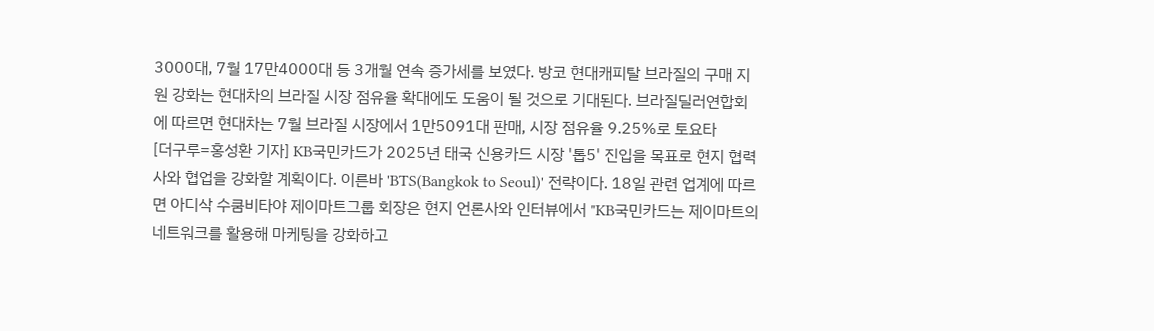3000대, 7월 17만4000대 등 3개월 연속 증가세를 보였다. 방코 현대캐피탈 브라질의 구매 지원 강화는 현대차의 브라질 시장 점유율 확대에도 도움이 될 것으로 기대된다. 브라질딜러연합회에 따르면 현대차는 7월 브라질 시장에서 1만5091대 판매, 시장 점유율 9.25%로 토요타
[더구루=홍성환 기자] KB국민카드가 2025년 태국 신용카드 시장 '톱5' 진입을 목표로 현지 협력사와 협업을 강화할 계획이다. 이른바 'BTS(Bangkok to Seoul)' 전략이다. 18일 관련 업계에 따르면 아디삭 수쿰비타야 제이마트그룹 회장은 현지 언론사와 인터뷰에서 "KB국민카드는 제이마트의 네트워크를 활용해 마케팅을 강화하고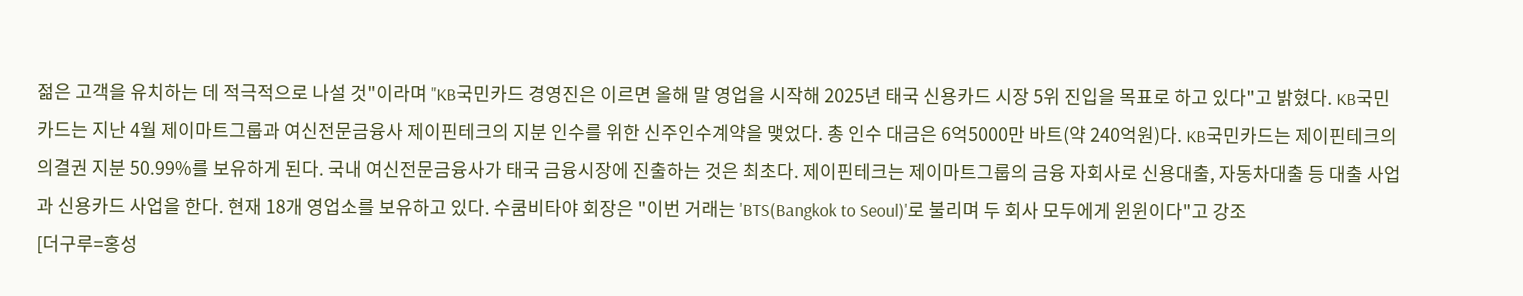젊은 고객을 유치하는 데 적극적으로 나설 것"이라며 "KB국민카드 경영진은 이르면 올해 말 영업을 시작해 2025년 태국 신용카드 시장 5위 진입을 목표로 하고 있다"고 밝혔다. KB국민카드는 지난 4월 제이마트그룹과 여신전문금융사 제이핀테크의 지분 인수를 위한 신주인수계약을 맺었다. 총 인수 대금은 6억5000만 바트(약 240억원)다. KB국민카드는 제이핀테크의 의결권 지분 50.99%를 보유하게 된다. 국내 여신전문금융사가 태국 금융시장에 진출하는 것은 최초다. 제이핀테크는 제이마트그룹의 금융 자회사로 신용대출, 자동차대출 등 대출 사업과 신용카드 사업을 한다. 현재 18개 영업소를 보유하고 있다. 수쿰비타야 회장은 "이번 거래는 'BTS(Bangkok to Seoul)'로 불리며 두 회사 모두에게 윈윈이다"고 강조
[더구루=홍성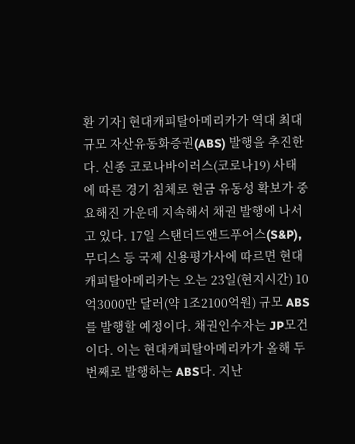환 기자] 현대캐피탈아메리카가 역대 최대 규모 자산유동화증권(ABS) 발행을 추진한다. 신종 코로나바이러스(코로나19) 사태에 따른 경기 침체로 현금 유동성 확보가 중요해진 가운데 지속해서 채권 발행에 나서고 있다. 17일 스탠더드앤드푸어스(S&P), 무디스 등 국제 신용평가사에 따르면 현대캐피탈아메리카는 오는 23일(현지시간) 10억3000만 달러(약 1조2100억원) 규모 ABS를 발행할 예정이다. 채권인수자는 JP모건이다. 이는 현대캐피탈아메리카가 올해 두 번째로 발행하는 ABS다. 지난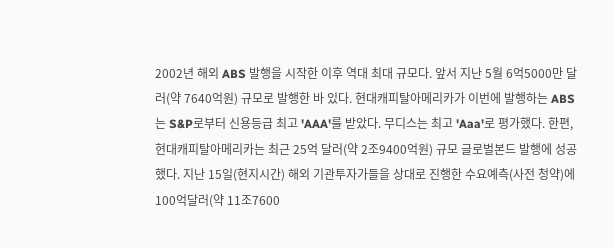2002년 해외 ABS 발행을 시작한 이후 역대 최대 규모다. 앞서 지난 5월 6억5000만 달러(약 7640억원) 규모로 발행한 바 있다. 현대캐피탈아메리카가 이번에 발행하는 ABS는 S&P로부터 신용등급 최고 'AAA'를 받았다. 무디스는 최고 'Aaa'로 평가했다. 한편, 현대캐피탈아메리카는 최근 25억 달러(약 2조9400억원) 규모 글로벌본드 발행에 성공했다. 지난 15일(현지시간) 해외 기관투자가들을 상대로 진행한 수요예측(사전 청약)에 100억달러(약 11조7600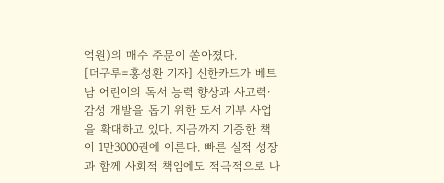억원)의 매수 주문이 쏟아졌다.
[더구루=홍성환 기자] 신한카드가 베트남 어린이의 독서 능력 향상과 사고력·감성 개발을 돕기 위한 도서 기부 사업을 확대하고 있다. 지금까지 기증한 책이 1만3000권에 이른다. 빠른 실적 성장과 함께 사회적 책임에도 적극적으로 나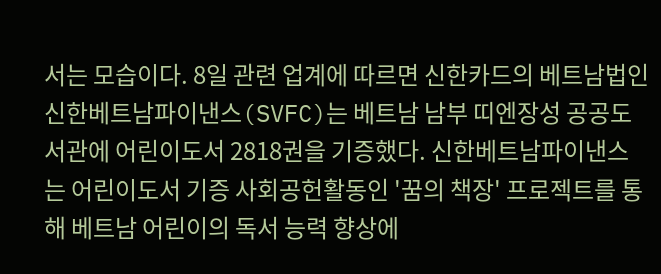서는 모습이다. 8일 관련 업계에 따르면 신한카드의 베트남법인 신한베트남파이낸스(SVFC)는 베트남 남부 띠엔장성 공공도서관에 어린이도서 2818권을 기증했다. 신한베트남파이낸스는 어린이도서 기증 사회공헌활동인 '꿈의 책장' 프로젝트를 통해 베트남 어린이의 독서 능력 향상에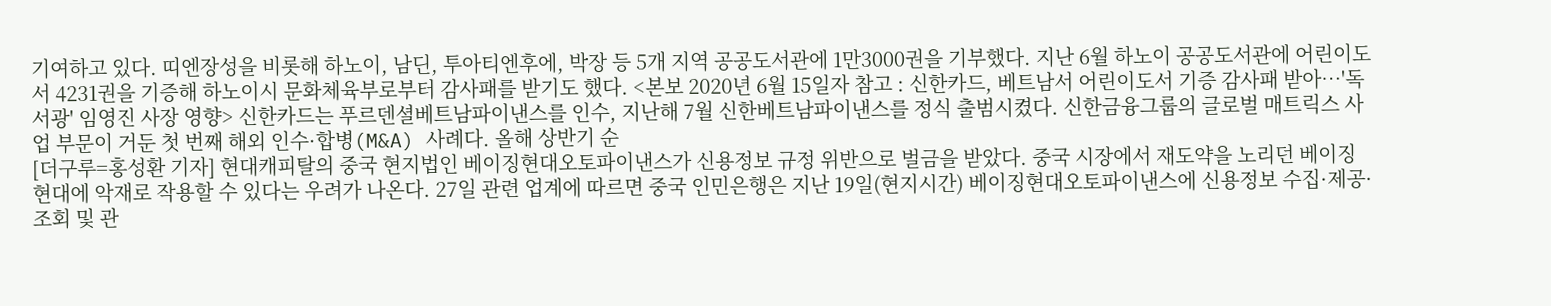기여하고 있다. 띠엔장성을 비롯해 하노이, 남딘, 투아티엔후에, 박장 등 5개 지역 공공도서관에 1만3000권을 기부했다. 지난 6월 하노이 공공도서관에 어린이도서 4231권을 기증해 하노이시 문화체육부로부터 감사패를 받기도 했다. <본보 2020년 6월 15일자 참고 : 신한카드, 베트남서 어린이도서 기증 감사패 받아…'독서광' 임영진 사장 영향> 신한카드는 푸르덴셜베트남파이낸스를 인수, 지난해 7월 신한베트남파이낸스를 정식 출범시켰다. 신한금융그룹의 글로벌 매트릭스 사업 부문이 거둔 첫 번째 해외 인수·합병(M&A) 사례다. 올해 상반기 순
[더구루=홍성환 기자] 현대캐피탈의 중국 현지법인 베이징현대오토파이낸스가 신용정보 규정 위반으로 벌금을 받았다. 중국 시장에서 재도약을 노리던 베이징현대에 악재로 작용할 수 있다는 우려가 나온다. 27일 관련 업계에 따르면 중국 인민은행은 지난 19일(현지시간) 베이징현대오토파이낸스에 신용정보 수집·제공·조회 및 관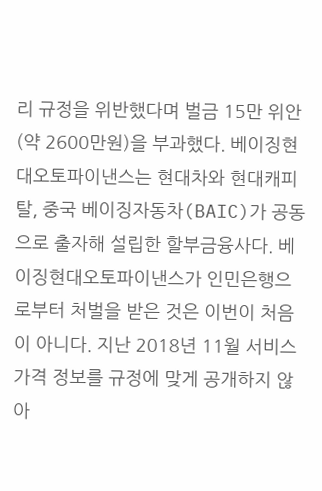리 규정을 위반했다며 벌금 15만 위안(약 2600만원)을 부과했다. 베이징현대오토파이낸스는 현대차와 현대캐피탈, 중국 베이징자동차(BAIC)가 공동으로 출자해 설립한 할부금융사다. 베이징현대오토파이낸스가 인민은행으로부터 처벌을 받은 것은 이번이 처음이 아니다. 지난 2018년 11월 서비스 가격 정보를 규정에 맞게 공개하지 않아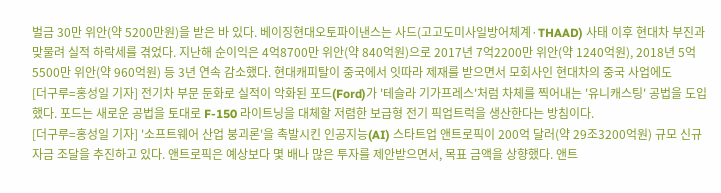벌금 30만 위안(약 5200만원)을 받은 바 있다. 베이징현대오토파이낸스는 사드(고고도미사일방어체계·THAAD) 사태 이후 현대차 부진과 맞물려 실적 하락세를 겪었다. 지난해 순이익은 4억8700만 위안(약 840억원)으로 2017년 7억2200만 위안(약 1240억원), 2018년 5억5500만 위안(약 960억원) 등 3년 연속 감소했다. 현대캐피탈이 중국에서 잇따라 제재를 받으면서 모회사인 현대차의 중국 사업에도
[더구루=홍성일 기자] 전기차 부문 둔화로 실적이 악화된 포드(Ford)가 '테슬라 기가프레스'처럼 차체를 찍어내는 '유니캐스팅' 공법을 도입했다. 포드는 새로운 공법을 토대로 F-150 라이트닝을 대체할 저렴한 보급형 전기 픽업트럭을 생산한다는 방침이다.
[더구루=홍성일 기자] '소프트웨어 산업 붕괴론'을 촉발시킨 인공지능(AI) 스타트업 앤트로픽이 200억 달러(약 29조3200억원) 규모 신규 자금 조달을 추진하고 있다. 앤트로픽은 예상보다 몇 배나 많은 투자를 제안받으면서, 목표 금액을 상향했다. 앤트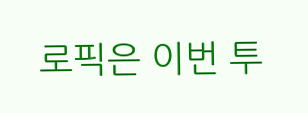로픽은 이번 투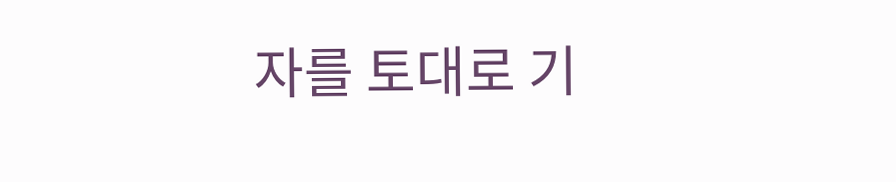자를 토대로 기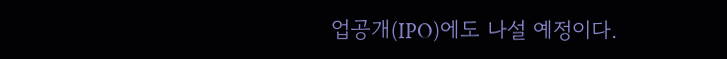업공개(IPO)에도 나설 예정이다.